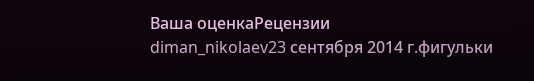Ваша оценкаРецензии
diman_nikolaev23 сентября 2014 г.фигульки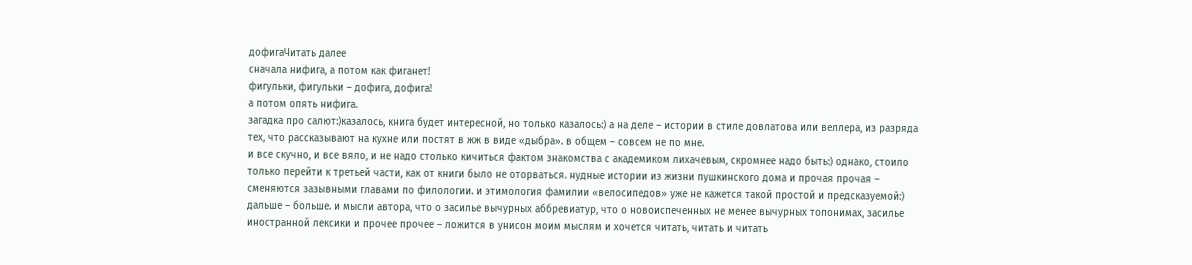дофигаЧитать далее
сначала нифига, а потом как фиганет!
фигульки, фигульки – дофига, дофига!
а потом опять нифига.
загадка про салют:)казалось, книга будет интересной, но только казалось:) а на деле – истории в стиле довлатова или веллера, из разряда тех, что рассказывают на кухне или постят в жж в виде «дыбра». в общем – совсем не по мне.
и все скучно, и все вяло, и не надо столько кичиться фактом знакомства с академиком лихачевым, скромнее надо быть:) однако, стоило только перейти к третьей части, как от книги было не оторваться. нудные истории из жизни пушкинского дома и прочая прочая – сменяются зазывными главами по филологии. и этимология фамилии «велосипедов» уже не кажется такой простой и предсказуемой:)
дальше – больше. и мысли автора, что о засилье вычурных аббревиатур, что о новоиспеченных не менее вычурных топонимах, засилье иностранной лексики и прочее прочее – ложится в унисон моим мыслям и хочется читать, читать и читать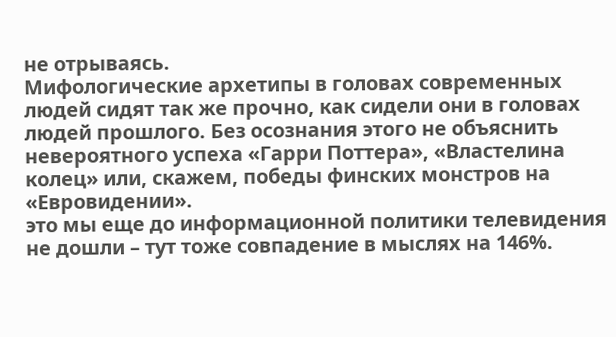не отрываясь.
Мифологические архетипы в головах современных людей сидят так же прочно, как сидели они в головах людей прошлого. Без осознания этого не объяснить невероятного успеха «Гарри Поттера», «Властелина колец» или, скажем, победы финских монстров на «Евровидении».
это мы еще до информационной политики телевидения не дошли – тут тоже совпадение в мыслях на 146%.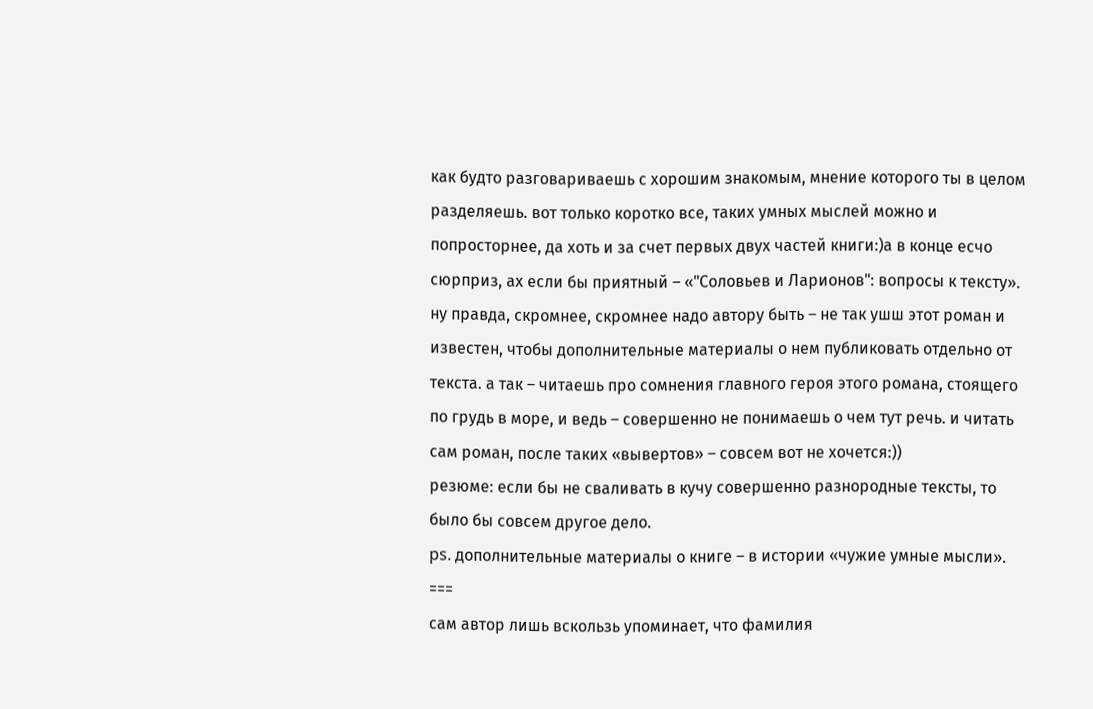как будто разговариваешь с хорошим знакомым, мнение которого ты в целом разделяешь. вот только коротко все, таких умных мыслей можно и попросторнее, да хоть и за счет первых двух частей книги:)а в конце есчо сюрприз, ах если бы приятный – «"Соловьев и Ларионов": вопросы к тексту». ну правда, скромнее, скромнее надо автору быть – не так ушш этот роман и известен, чтобы дополнительные материалы о нем публиковать отдельно от текста. а так – читаешь про сомнения главного героя этого романа, стоящего по грудь в море, и ведь – совершенно не понимаешь о чем тут речь. и читать сам роман, после таких «вывертов» – совсем вот не хочется:))
резюме: если бы не сваливать в кучу совершенно разнородные тексты, то было бы совсем другое дело.
ps. дополнительные материалы о книге – в истории «чужие умные мысли».
===
сам автор лишь вскользь упоминает, что фамилия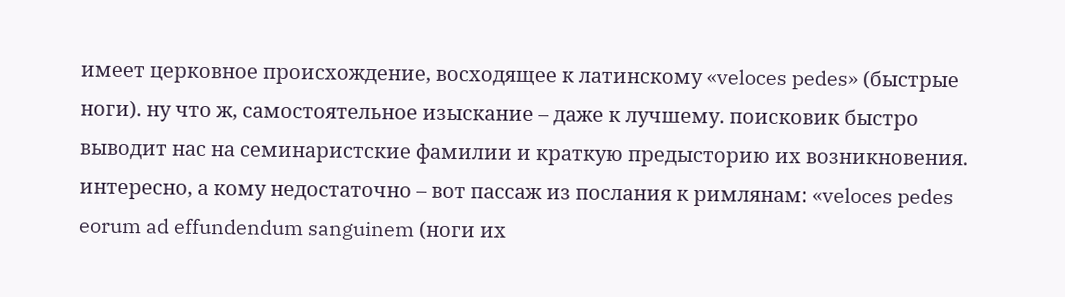имеет церковное происхождение, восходящее к латинскому «veloces pedes» (быстрые ноги). ну что ж, самостоятельное изыскание – даже к лучшему. поисковик быстро выводит нас на семинаристские фамилии и краткую предысторию их возникновения. интересно, а кому недостаточно – вот пассаж из послания к римлянам: «veloces pedes eorum ad effundendum sanguinem (ноги их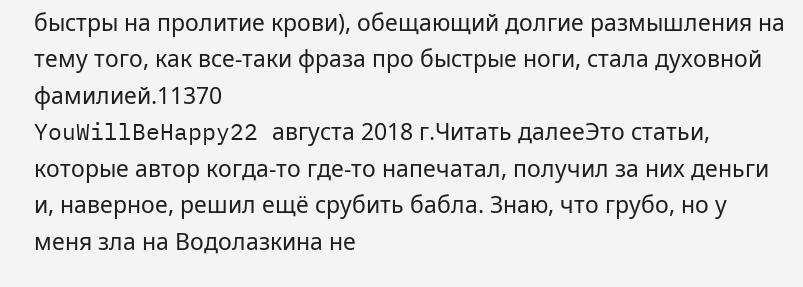быстры на пролитие крови), обещающий долгие размышления на тему того, как все-таки фраза про быстрые ноги, стала духовной фамилией.11370
YouWillBeHappy22 августа 2018 г.Читать далееЭто статьи, которые автор когда-то где-то напечатал, получил за них деньги и, наверное, решил ещё срубить бабла. Знаю, что грубо, но у меня зла на Водолазкина не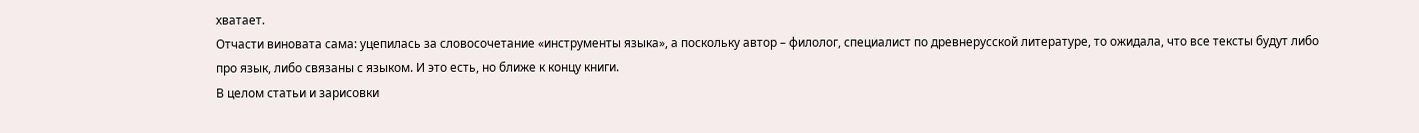хватает.
Отчасти виновата сама: уцепилась за словосочетание «инструменты языка», а поскольку автор – филолог, специалист по древнерусской литературе, то ожидала, что все тексты будут либо про язык, либо связаны с языком. И это есть, но ближе к концу книги.
В целом статьи и зарисовки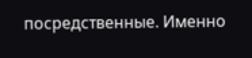посредственные. Именно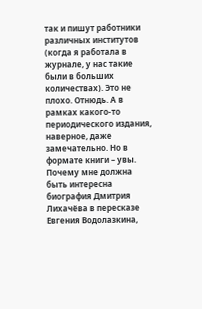так и пишут работники различных институтов (когда я работала в журнале, у нас такие были в больших количествах). Это не плохо. Отнюдь. А в рамках какого-то периодического издания, наверное, даже замечательно. Но в формате книги – увы.
Почему мне должна быть интересна биография Дмитрия Лихачёва в пересказе Евгения Водолазкина,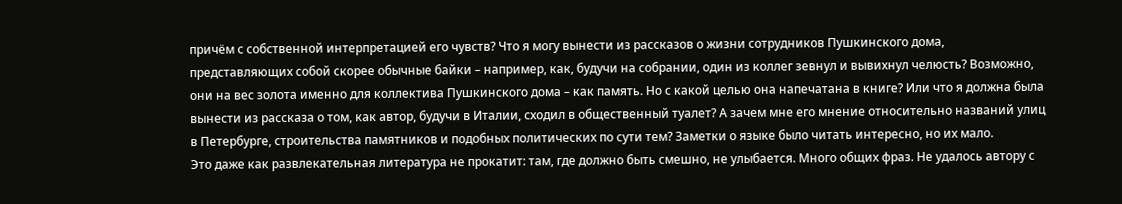причём с собственной интерпретацией его чувств? Что я могу вынести из рассказов о жизни сотрудников Пушкинского дома, представляющих собой скорее обычные байки – например, как, будучи на собрании, один из коллег зевнул и вывихнул челюсть? Возможно, они на вес золота именно для коллектива Пушкинского дома – как память. Но с какой целью она напечатана в книге? Или что я должна была вынести из рассказа о том, как автор, будучи в Италии, сходил в общественный туалет? А зачем мне его мнение относительно названий улиц в Петербурге, строительства памятников и подобных политических по сути тем? Заметки о языке было читать интересно, но их мало.
Это даже как развлекательная литература не прокатит: там, где должно быть смешно, не улыбается. Много общих фраз. Не удалось автору с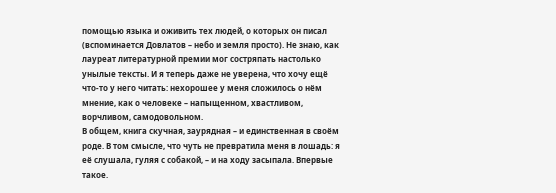помощью языка и оживить тех людей, о которых он писал (вспоминается Довлатов – небо и земля просто). Не знаю, как лауреат литературной премии мог состряпать настолько унылые тексты. И я теперь даже не уверена, что хочу ещё что-то у него читать: нехорошее у меня сложилось о нём мнение, как о человеке – напыщенном, хвастливом, ворчливом, самодовольном.
В общем, книга скучная, заурядная – и единственная в своём роде. В том смысле, что чуть не превратила меня в лошадь: я её слушала, гуляя с собакой, – и на ходу засыпала. Впервые такое.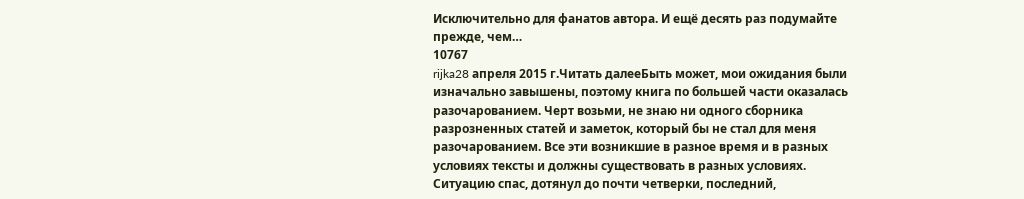Исключительно для фанатов автора. И ещё десять раз подумайте прежде, чем…
10767
rijka28 апреля 2015 г.Читать далееБыть может, мои ожидания были изначально завышены, поэтому книга по большей части оказалась разочарованием. Черт возьми, не знаю ни одного сборника разрозненных статей и заметок, который бы не стал для меня разочарованием. Все эти возникшие в разное время и в разных условиях тексты и должны существовать в разных условиях. Ситуацию спас, дотянул до почти четверки, последний,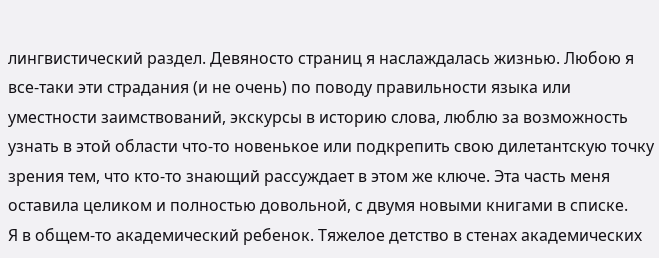лингвистический раздел. Девяносто страниц я наслаждалась жизнью. Любою я все-таки эти страдания (и не очень) по поводу правильности языка или уместности заимствований, экскурсы в историю слова, люблю за возможность узнать в этой области что-то новенькое или подкрепить свою дилетантскую точку зрения тем, что кто-то знающий рассуждает в этом же ключе. Эта часть меня оставила целиком и полностью довольной, с двумя новыми книгами в списке.
Я в общем-то академический ребенок. Тяжелое детство в стенах академических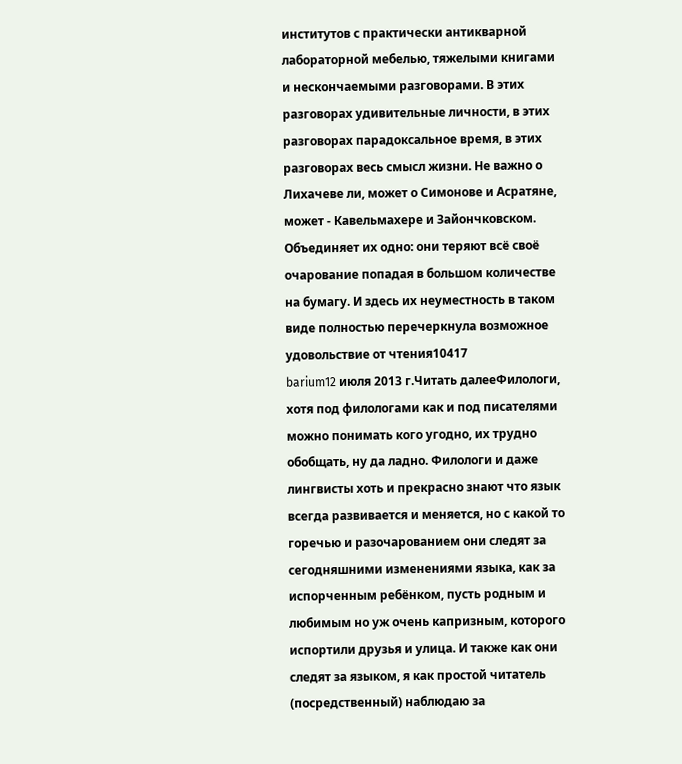институтов с практически антикварной лабораторной мебелью, тяжелыми книгами и нескончаемыми разговорами. В этих разговорах удивительные личности, в этих разговорах парадоксальное время, в этих разговорах весь смысл жизни. Не важно о Лихачеве ли, может о Симонове и Асратяне, может - Кавельмахере и Зайончковском. Объединяет их одно: они теряют всё своё очарование попадая в большом количестве на бумагу. И здесь их неуместность в таком виде полностью перечеркнула возможное удовольствие от чтения10417
barium12 июля 2013 г.Читать далееФилологи, хотя под филологами как и под писателями можно понимать кого угодно, их трудно обобщать, ну да ладно. Филологи и даже лингвисты хоть и прекрасно знают что язык всегда развивается и меняется, но с какой то горечью и разочарованием они следят за сегодняшними изменениями языка, как за испорченным ребёнком, пусть родным и любимым но уж очень капризным, которого испортили друзья и улица. И также как они следят за языком, я как простой читатель (посредственный) наблюдаю за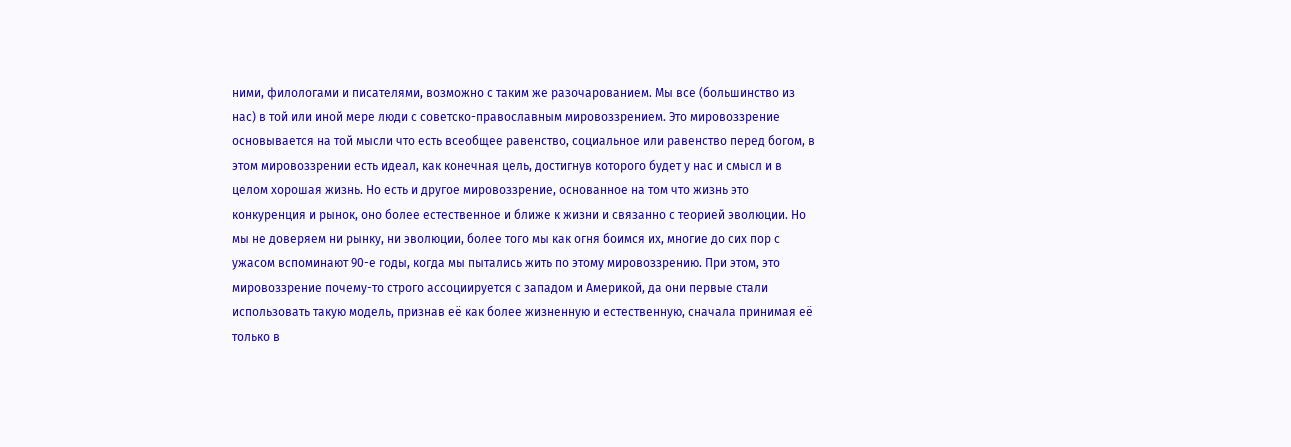ними, филологами и писателями, возможно с таким же разочарованием. Мы все (большинство из нас) в той или иной мере люди с советско-православным мировоззрением. Это мировоззрение основывается на той мысли что есть всеобщее равенство, социальное или равенство перед богом, в этом мировоззрении есть идеал, как конечная цель, достигнув которого будет у нас и смысл и в целом хорошая жизнь. Но есть и другое мировоззрение, основанное на том что жизнь это конкуренция и рынок, оно более естественное и ближе к жизни и связанно с теорией эволюции. Но мы не доверяем ни рынку, ни эволюции, более того мы как огня боимся их, многие до сих пор с ужасом вспоминают 90-е годы, когда мы пытались жить по этому мировоззрению. При этом, это мировоззрение почему-то строго ассоциируется с западом и Америкой, да они первые стали использовать такую модель, признав её как более жизненную и естественную, сначала принимая её только в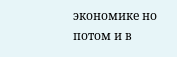экономике но потом и в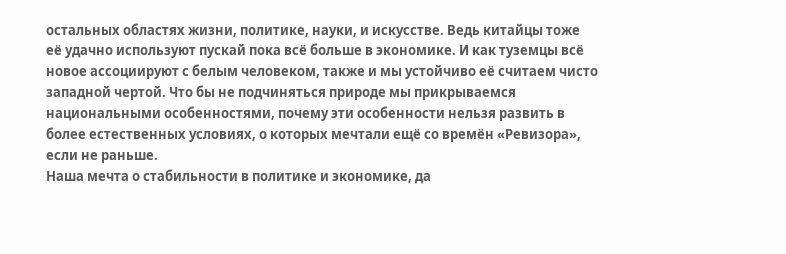остальных областях жизни, политике, науки, и искусстве. Ведь китайцы тоже её удачно используют пускай пока всё больше в экономике. И как туземцы всё новое ассоциируют с белым человеком, также и мы устойчиво её считаем чисто западной чертой. Что бы не подчиняться природе мы прикрываемся национальными особенностями, почему эти особенности нельзя развить в более естественных условиях, о которых мечтали ещё со времён «Ревизора», если не раньше.
Наша мечта о стабильности в политике и экономике, да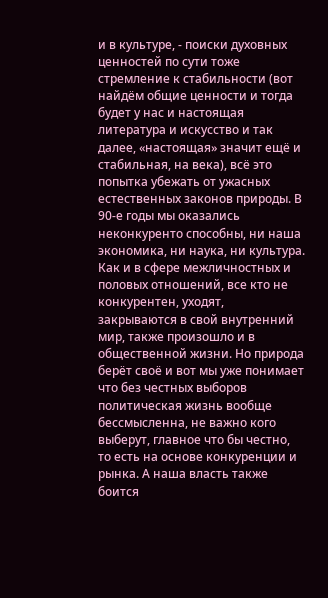и в культуре, - поиски духовных ценностей по сути тоже стремление к стабильности (вот найдём общие ценности и тогда будет у нас и настоящая литература и искусство и так далее, «настоящая» значит ещё и стабильная, на века), всё это попытка убежать от ужасных естественных законов природы. В 90-е годы мы оказались неконкуренто способны, ни наша экономика, ни наука, ни культура. Как и в сфере межличностных и половых отношений, все кто не конкурентен, уходят, закрываются в свой внутренний мир, также произошло и в общественной жизни. Но природа берёт своё и вот мы уже понимает что без честных выборов политическая жизнь вообще бессмысленна, не важно кого выберут, главное что бы честно, то есть на основе конкуренции и рынка. А наша власть также боится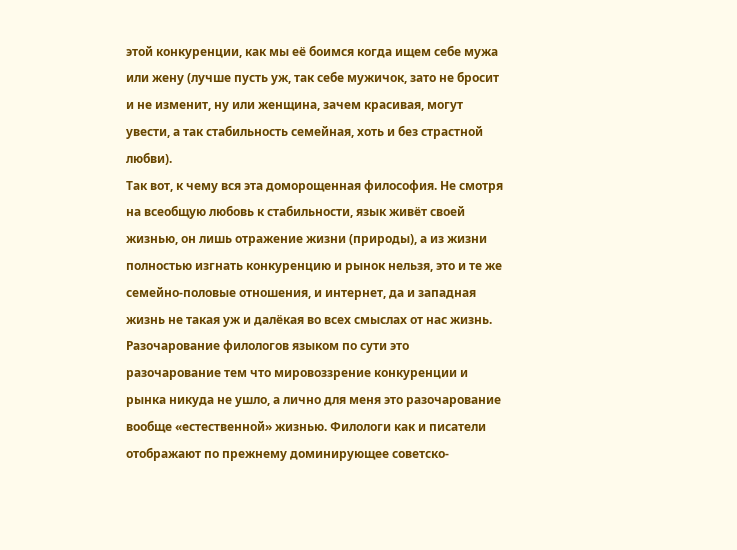этой конкуренции, как мы её боимся когда ищем себе мужа или жену (лучше пусть уж, так себе мужичок, зато не бросит и не изменит, ну или женщина, зачем красивая, могут увести, а так стабильность семейная, хоть и без страстной любви).
Так вот, к чему вся эта доморощенная философия. Не смотря на всеобщую любовь к стабильности, язык живёт своей жизнью, он лишь отражение жизни (природы), а из жизни полностью изгнать конкуренцию и рынок нельзя, это и те же семейно-половые отношения, и интернет, да и западная жизнь не такая уж и далёкая во всех смыслах от нас жизнь. Разочарование филологов языком по сути это разочарование тем что мировоззрение конкуренции и рынка никуда не ушло, а лично для меня это разочарование вообще «естественной» жизнью. Филологи как и писатели отображают по прежнему доминирующее советско-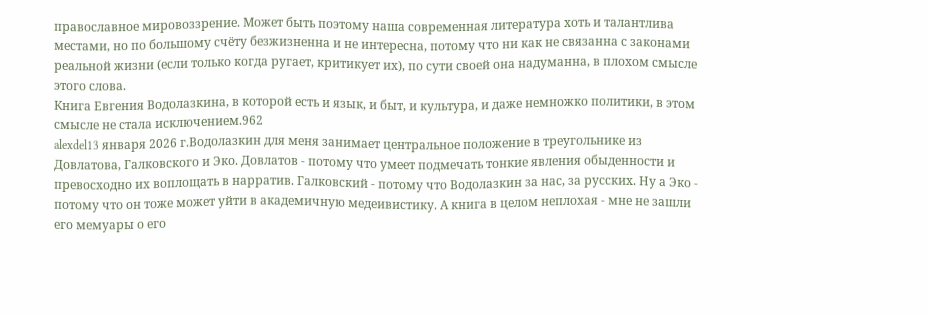православное мировоззрение. Может быть поэтому наша современная литература хоть и талантлива местами, но по большому счёту безжизненна и не интересна, потому что ни как не связанна с законами реальной жизни (если только когда ругает, критикует их), по сути своей она надуманна, в плохом смысле этого слова.
Книга Евгения Водолазкина, в которой есть и язык, и быт, и культура, и даже немножко политики, в этом смысле не стала исключением.962
alexdel13 января 2026 г.Водолазкин для меня занимает центральное положение в треугольнике из Довлатова, Галковского и Эко. Довлатов - потому что умеет подмечать тонкие явления обыденности и превосходно их воплощать в нарратив. Галковский - потому что Водолазкин за нас, за русских. Ну а Эко - потому что он тоже может уйти в академичную медеивистику. А книга в целом неплохая - мне не зашли его мемуары о его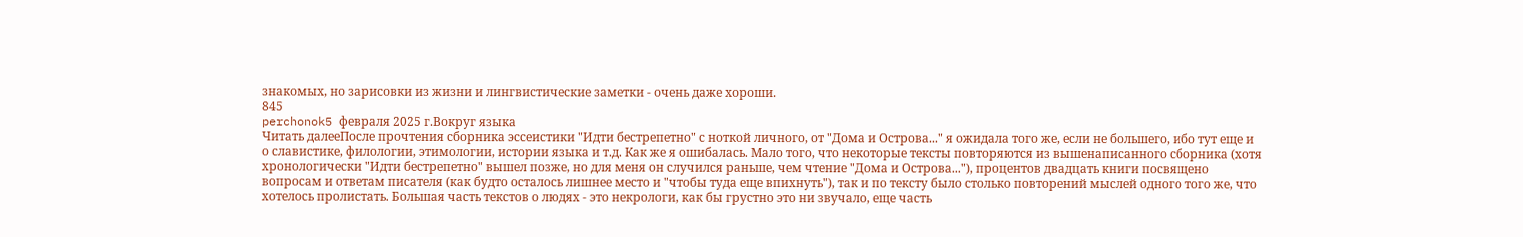знакомых, но зарисовки из жизни и лингвистические заметки - очень даже хороши.
845
perchonok5 февраля 2025 г.Вокруг языка
Читать далееПосле прочтения сборника эссеистики "Идти бестрепетно" с ноткой личного, от "Дома и Острова..." я ожидала того же, если не большего, ибо тут еще и о славистике, филологии, этимологии, истории языка и т.д. Как же я ошибалась. Мало того, что некоторые тексты повторяются из вышенаписанного сборника (хотя хронологически "Идти бестрепетно" вышел позже, но для меня он случился раньше, чем чтение "Дома и Острова..."), процентов двадцать книги посвящено вопросам и ответам писателя (как будто осталось лишнее место и "чтобы туда еще впихнуть"), так и по тексту было столько повторений мыслей одного того же, что хотелось пролистать. Большая часть текстов о людях - это некрологи, как бы грустно это ни звучало, еще часть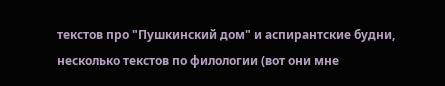текстов про "Пушкинский дом" и аспирантские будни, несколько текстов по филологии (вот они мне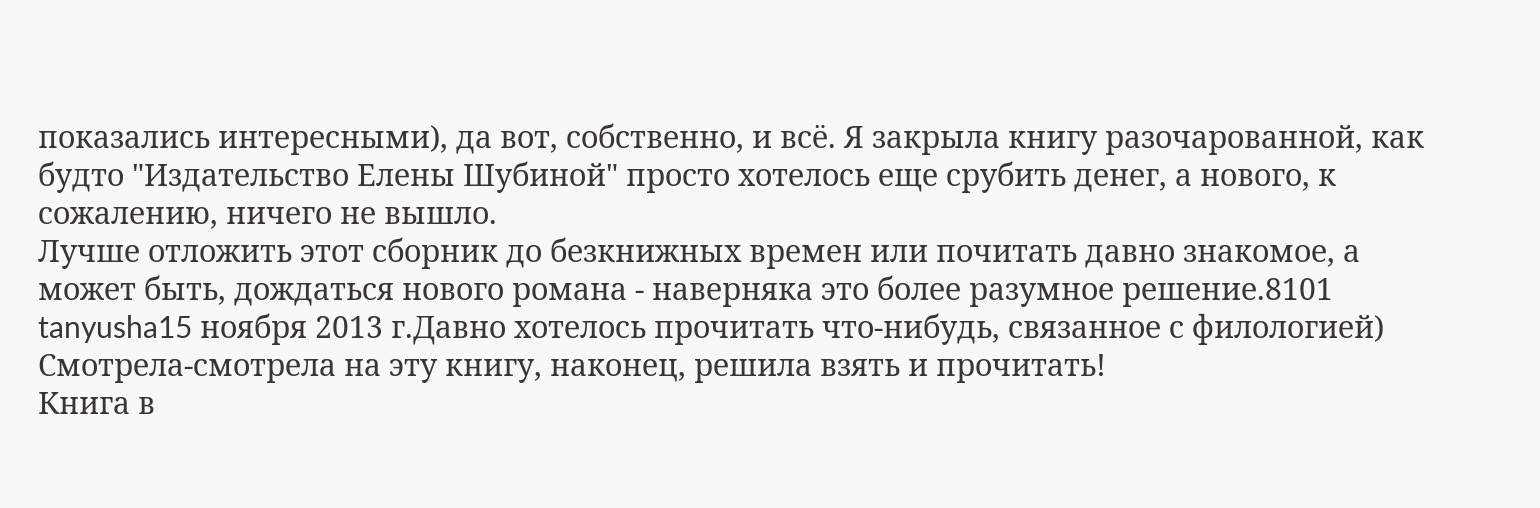показались интересными), да вот, собственно, и всё. Я закрыла книгу разочарованной, как будто "Издательство Елены Шубиной" просто хотелось еще срубить денег, а нового, к сожалению, ничего не вышло.
Лучше отложить этот сборник до безкнижных времен или почитать давно знакомое, а может быть, дождаться нового романа - наверняка это более разумное решение.8101
tanyusha15 ноября 2013 г.Давно хотелось прочитать что-нибудь, связанное с филологией) Смотрела-смотрела на эту книгу, наконец, решила взять и прочитать!
Книга в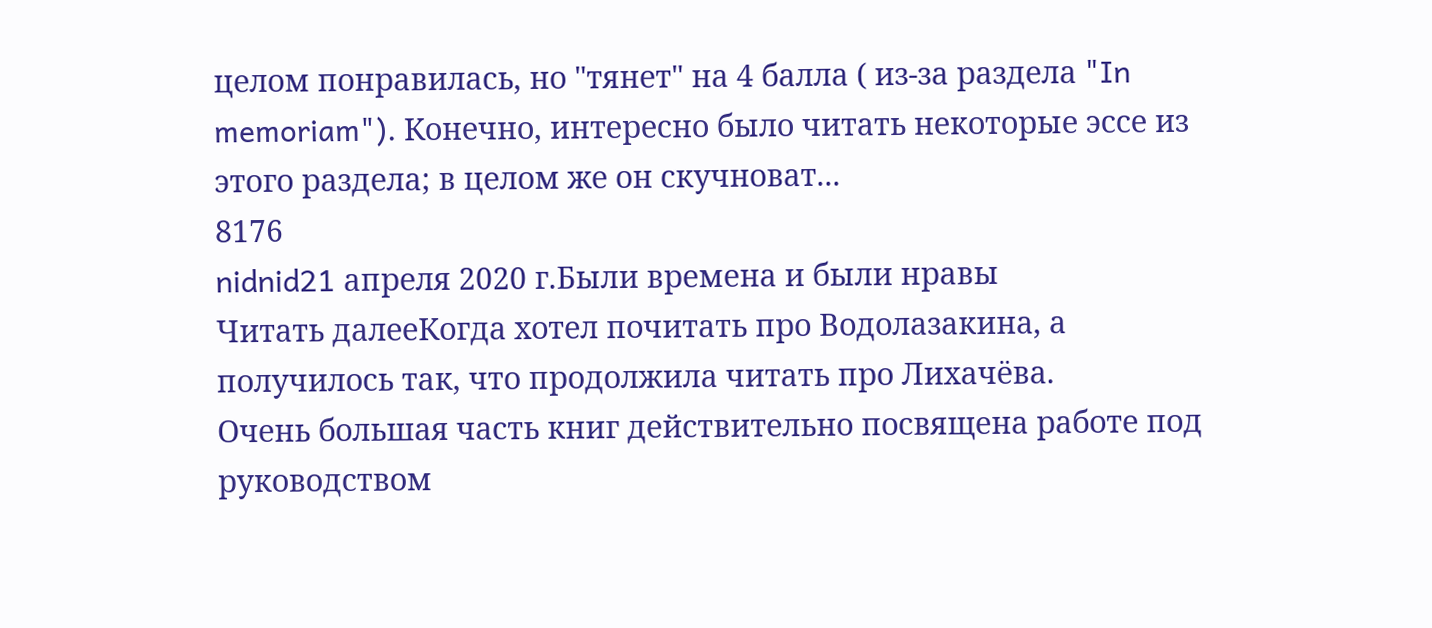целом понравилась, но "тянет" на 4 балла ( из-за раздела "In memoriam"). Конечно, интересно было читать некоторые эссе из этого раздела; в целом же он скучноват...
8176
nidnid21 апреля 2020 г.Были времена и были нравы
Читать далееКогда хотел почитать про Водолазакина, а получилось так, что продолжила читать про Лихачёва.
Очень большая часть книг действительно посвящена работе под руководством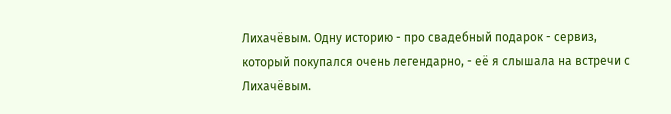Лихачёвым. Одну историю - про свадебный подарок - сервиз, который покупался очень легендарно, - её я слышала на встречи с Лихачёвым.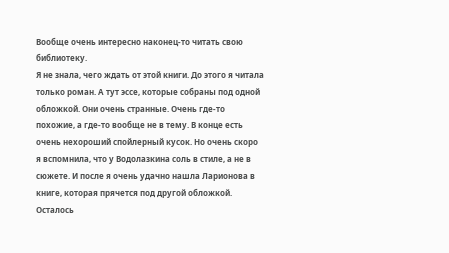Вообще очень интересно наконец-то читать свою библиотеку.
Я не знала, чего ждать от этой книги. До этого я читала только роман. А тут эссе, которые собраны под одной обложкой. Они очень странные. Очень где-то похожие, а где-то вообще не в тему. В конце есть очень нехороший спойлерный кусок. Но очень скоро я вспомнила, что у Водолазкина соль в стиле, а не в сюжете. И после я очень удачно нашла Ларионова в книге, которая прячется под другой обложкой. Осталось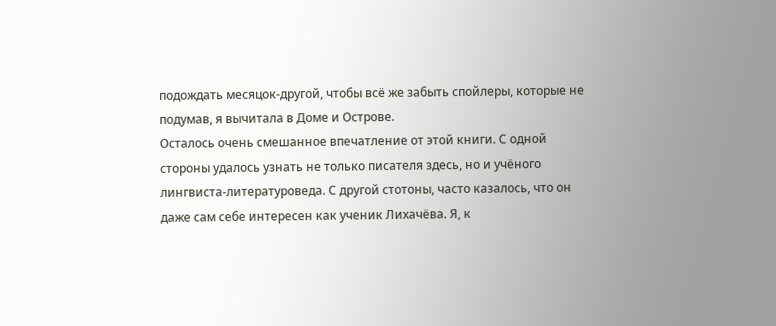подождать месяцок-другой, чтобы всё же забыть спойлеры, которые не подумав, я вычитала в Доме и Острове.
Осталось очень смешанное впечатление от этой книги. С одной стороны удалось узнать не только писателя здесь, но и учёного лингвиста-литературоведа. С другой стотоны, часто казалось, что он даже сам себе интересен как ученик Лихачёва. Я, к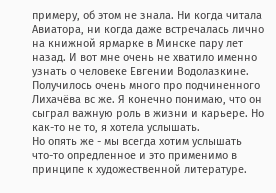примеру, об этом не знала. Ни когда читала Авиатора, ни когда даже встречалась лично на книжной ярмарке в Минске пару лет назад. И вот мне очень не хватило именно узнать о человеке Евгении Водолазкине. Получилось очень много про подчиненного Лихачёва вс же. Я конечно понимаю, что он сыграл важную роль в жизни и карьере. Но как-то не то, я хотела услышать.
Но опять же - мы всегда хотим услышать что-то опредленное и это применимо в принципе к художественной литературе.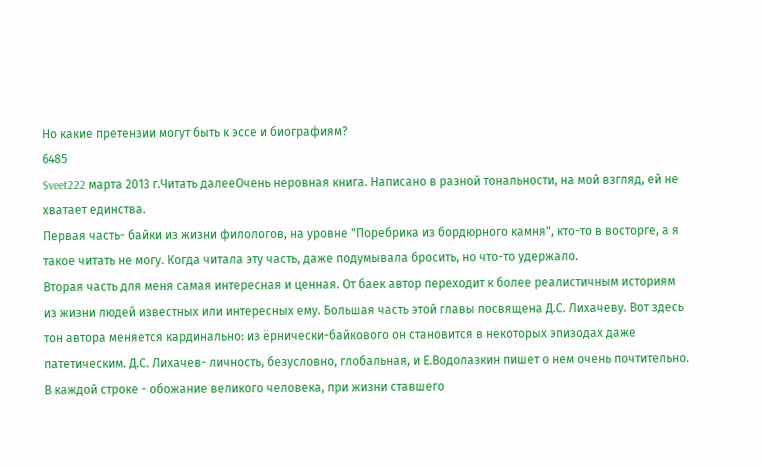Но какие претензии могут быть к эссе и биографиям?
6485
Sveet222 марта 2013 г.Читать далееОчень неровная книга. Написано в разной тональности, на мой взгляд, ей не хватает единства.
Первая часть- байки из жизни филологов, на уровне "Поребрика из бордюрного камня", кто-то в восторге, а я такое читать не могу. Когда читала эту часть, даже подумывала бросить, но что-то удержало.
Вторая часть для меня самая интересная и ценная. От баек автор переходит к более реалистичным историям из жизни людей известных или интересных ему. Большая часть этой главы посвящена Д.С. Лихачеву. Вот здесь тон автора меняется кардинально: из ёрнически-байкового он становится в некоторых эпизодах даже патетическим. Д.С. Лихачев- личность, безусловно, глобальная, и Е.Водолазкин пишет о нем очень почтительно. В каждой строке - обожание великого человека, при жизни ставшего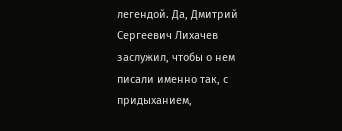легендой. Да, Дмитрий Сергеевич Лихачев заслужил, чтобы о нем писали именно так, с придыханием,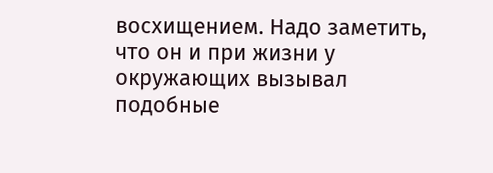восхищением. Надо заметить, что он и при жизни у окружающих вызывал подобные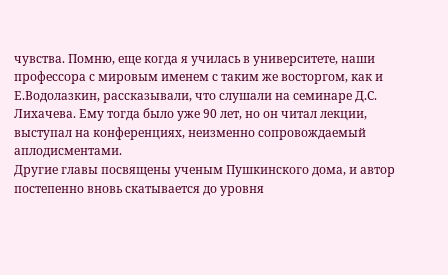чувства. Помню, еще когда я училась в университете, наши профессора с мировым именем с таким же восторгом, как и Е.Водолазкин, рассказывали, что слушали на семинаре Д.С. Лихачева. Ему тогда было уже 90 лет, но он читал лекции, выступал на конференциях, неизменно сопровождаемый аплодисментами.
Другие главы посвящены ученым Пушкинского дома, и автор постепенно вновь скатывается до уровня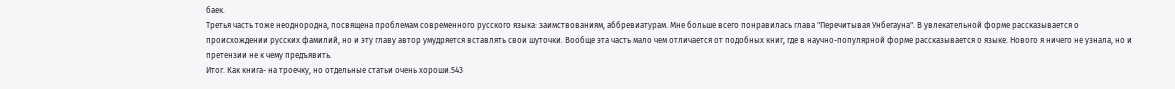баек.
Третья часть тоже неоднородна, посвящена проблемам современного русского языка: заимствованиям, аббревиатурам. Мне больше всего понравилась глава "Перечитывая Унбегауна". В увлекательной форме рассказывается о происхождении русских фамилий, но и эту главу автор умудряется вставлять свои шуточки. Вообще эта часть мало чем отличается от подобных книг, где в научно-популярной форме рассказывается о языке. Нового я ничего не узнала, но и претензии не к чему предъявить.
Итог. Как книга- на троечку, но отдельные статьи очень хороши.543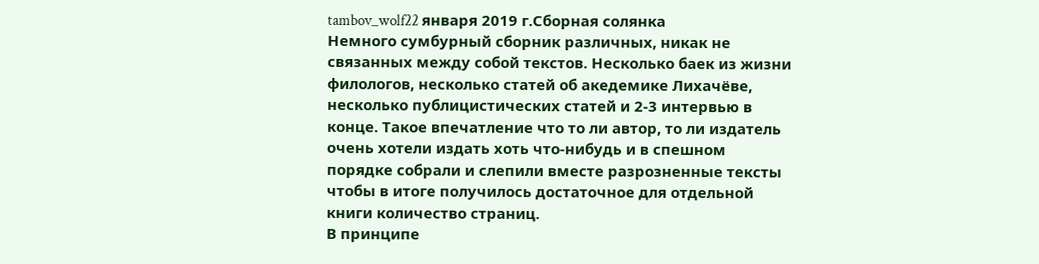tambov_wolf22 января 2019 г.Сборная солянка
Немного сумбурный сборник различных, никак не связанных между собой текстов. Несколько баек из жизни филологов, несколько статей об акедемике Лихачёве, несколько публицистических статей и 2-3 интервью в конце. Такое впечатление что то ли автор, то ли издатель очень хотели издать хоть что-нибудь и в спешном порядке собрали и слепили вместе разрозненные тексты чтобы в итоге получилось достаточное для отдельной книги количество страниц.
В принципе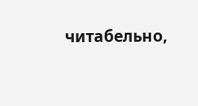читабельно,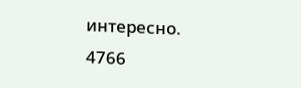интересно.
4766